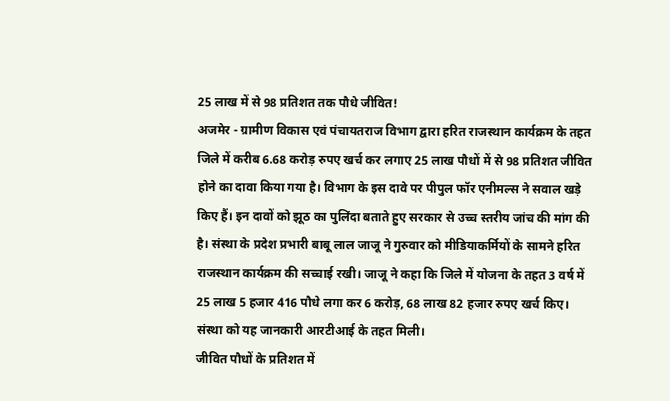25 लाख में से 98 प्रतिशत तक पौधे जीवित!
अजमेर - ग्रामीण विकास एवं पंचायतराज विभाग द्वारा हरित राजस्थान कार्यक्रम के तहत जिले में करीब 6.68 करोड़ रुपए खर्च कर लगाए 25 लाख पौधों में से 98 प्रतिशत जीवित होने का दावा किया गया है। विभाग के इस दावे पर पीपुल फॉर एनीमल्स ने सवाल खड़े किए हैं। इन दावों को झूठ का पुलिंदा बताते हुए सरकार से उच्च स्तरीय जांच की मांग की है। संस्था के प्रदेश प्रभारी बाबू लाल जाजू ने गुरुवार को मीडियाकर्मियों के सामने हरित राजस्थान कार्यक्रम की सच्चाई रखी। जाजू ने कहा कि जिले में योजना के तहत 3 वर्ष में 25 लाख 5 हजार 416 पौधे लगा कर 6 करोड़, 68 लाख 82 हजार रुपए खर्च किए। संस्था को यह जानकारी आरटीआई के तहत मिली।
जीवित पौधों के प्रतिशत में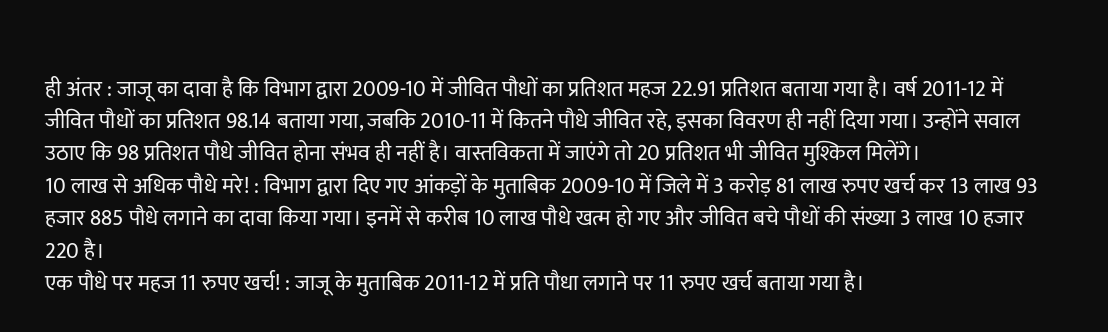ही अंतर : जाजू का दावा है कि विभाग द्वारा 2009-10 में जीवित पौधों का प्रतिशत महज 22.91 प्रतिशत बताया गया है। वर्ष 2011-12 में जीवित पौधों का प्रतिशत 98.14 बताया गया, जबकि 2010-11 में कितने पौधे जीवित रहे, इसका विवरण ही नहीं दिया गया। उन्होंने सवाल उठाए कि 98 प्रतिशत पौधे जीवित होना संभव ही नहीं है। वास्तविकता में जाएंगे तो 20 प्रतिशत भी जीवित मुश्किल मिलेंगे।
10 लाख से अधिक पौधे मरे! : विभाग द्वारा दिए गए आंकड़ों के मुताबिक 2009-10 में जिले में 3 करोड़ 81 लाख रुपए खर्च कर 13 लाख 93 हजार 885 पौधे लगाने का दावा किया गया। इनमें से करीब 10 लाख पौधे खत्म हो गए और जीवित बचे पौधों की संख्या 3 लाख 10 हजार 220 है।
एक पौधे पर महज 11 रुपए खर्च! : जाजू के मुताबिक 2011-12 में प्रति पौधा लगाने पर 11 रुपए खर्च बताया गया है।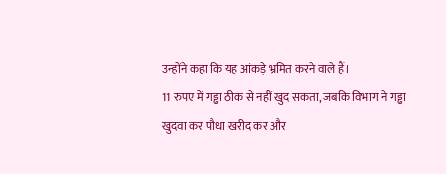उन्होंने कहा कि यह आंकड़े भ्रमित करने वाले हैं।
11 रुपए में गड्ढा ठीक से नहीं खुद सकता, जबकि विभाग ने गड्ढा खुदवा कर पौधा खरीद कर और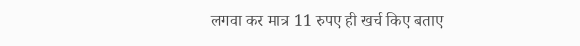लगवा कर मात्र 11 रुपए ही खर्च किए बताए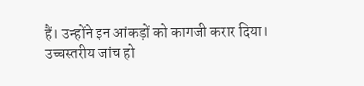हैं। उन्होंने इन आंकड़ों को कागजी करार दिया।
उच्चस्तरीय जांच हो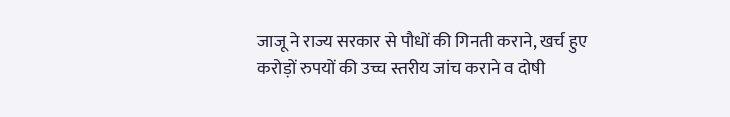जाजू ने राज्य सरकार से पौधों की गिनती कराने, खर्च हुए करोड़ों रुपयों की उच्च स्तरीय जांच कराने व दोषी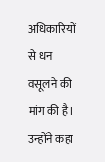अधिकारियों से धन वसूलने की मांग की है। उन्होंने कहा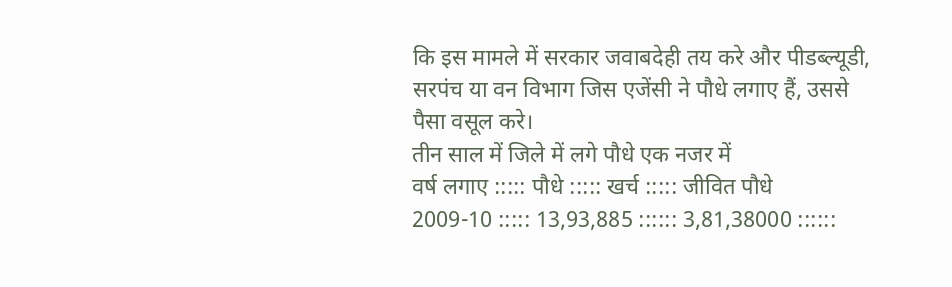कि इस मामले में सरकार जवाबदेही तय करे और पीडब्ल्यूडी, सरपंच या वन विभाग जिस एजेंसी ने पौधे लगाए हैं, उससे पैसा वसूल करे।
तीन साल में जिले में लगे पौधे एक नजर में
वर्ष लगाए ::::: पौधे ::::: खर्च ::::: जीवित पौधे
2009-10 ::::: 13,93,885 :::::: 3,81,38000 ::::::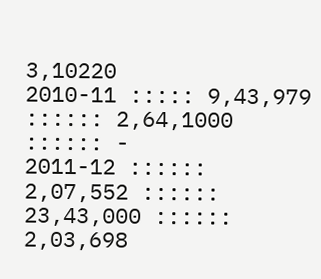3,10220
2010-11 ::::: 9,43,979 :::::: 2,64,1000 :::::: -
2011-12 :::::: 2,07,552 :::::: 23,43,000 :::::: 2,03,698